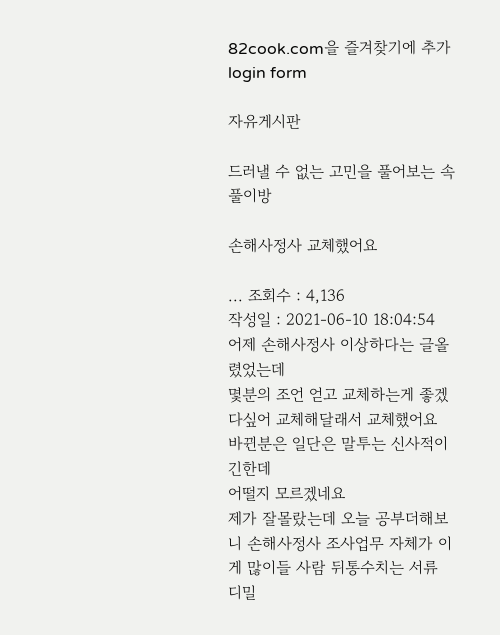82cook.com을 즐겨찾기에 추가
login form

자유게시판

드러낼 수 없는 고민을 풀어보는 속풀이방

손해사정사 교체했어요

... 조회수 : 4,136
작성일 : 2021-06-10 18:04:54
어제 손해사정사 이상하다는 글올렸었는데
몇분의 조언 얻고 교체하는게 좋겠다싶어 교체해달래서 교체했어요
바뀐분은 일단은 말투는 신사적이긴한데
어떨지 모르겠네요
제가 잘몰랐는데 오늘 공부더해보니 손해사정사 조사업무 자체가 이게 많이들 사람 뒤통수치는 서류 디밀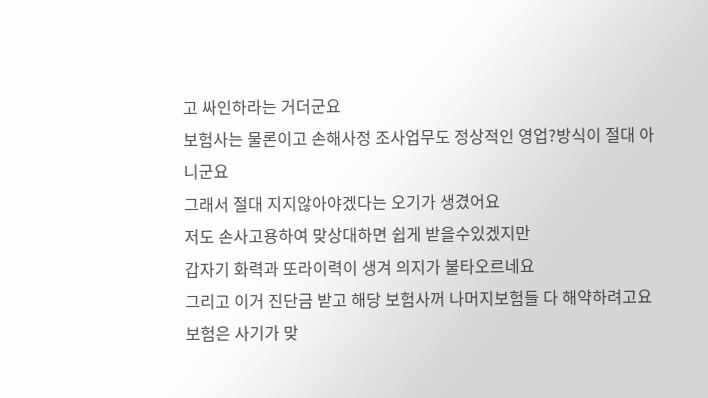고 싸인하라는 거더군요
보험사는 물론이고 손해사정 조사업무도 정상적인 영업?방식이 절대 아니군요
그래서 절대 지지않아야겠다는 오기가 생겼어요
저도 손사고용하여 맞상대하면 쉽게 받을수있겠지만
갑자기 화력과 또라이력이 생겨 의지가 불타오르네요
그리고 이거 진단금 받고 해당 보험사꺼 나머지보험들 다 해약하려고요
보험은 사기가 맞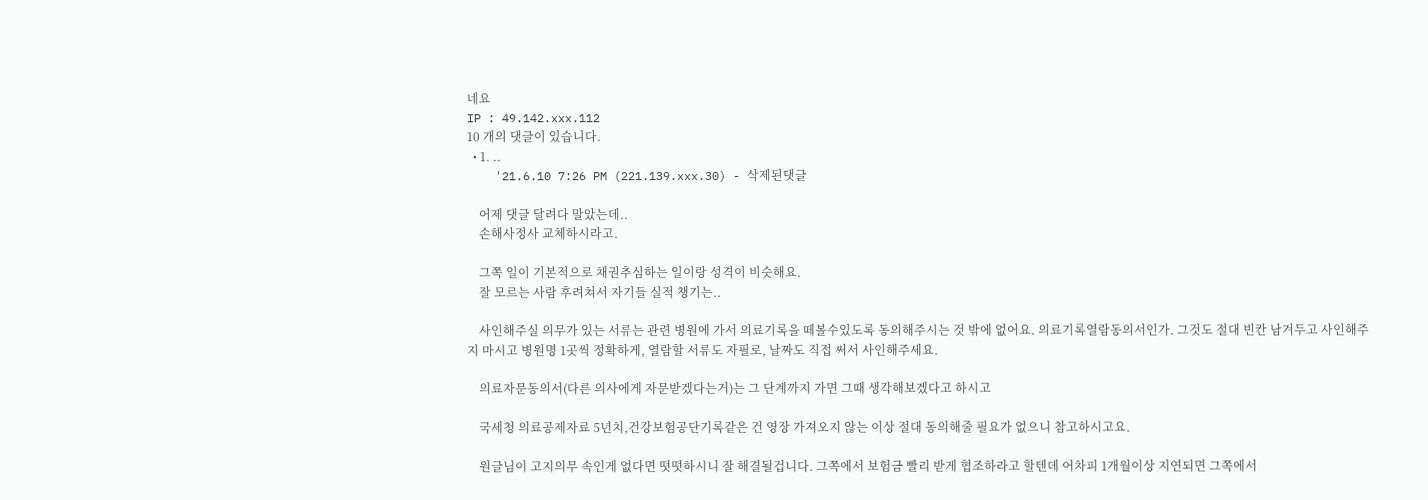네요
IP : 49.142.xxx.112
10 개의 댓글이 있습니다.
  • 1. ..
    '21.6.10 7:26 PM (221.139.xxx.30) - 삭제된댓글

    어제 댓글 달려다 말았는데..
    손해사정사 교체하시라고.

    그쪽 일이 기본적으로 채권추심하는 일이랑 성격이 비슷해요.
    잘 모르는 사람 후려쳐서 자기들 실적 챙기는..

    사인해주실 의무가 있는 서류는 관련 병원에 가서 의료기록을 떼볼수있도록 동의해주시는 것 밖에 없어요. 의료기록열람동의서인가. 그것도 절대 빈칸 남겨두고 사인해주지 마시고 병원명 1곳씩 정확하게, 열람할 서류도 자필로, 날짜도 직접 써서 사인해주세요.

    의료자문동의서(다른 의사에게 자문받겠다는거)는 그 단계까지 가면 그때 생각해보겠다고 하시고

    국세청 의료공제자료 5년치,건강보험공단기록같은 건 영장 가져오지 않는 이상 절대 동의해줄 필요가 없으니 참고하시고요.

    원글님이 고지의무 속인게 없다면 떳떳하시니 잘 해결될겁니다. 그쪽에서 보험금 빨리 받게 협조하라고 할텐데 어차피 1개월이상 지연되면 그쪽에서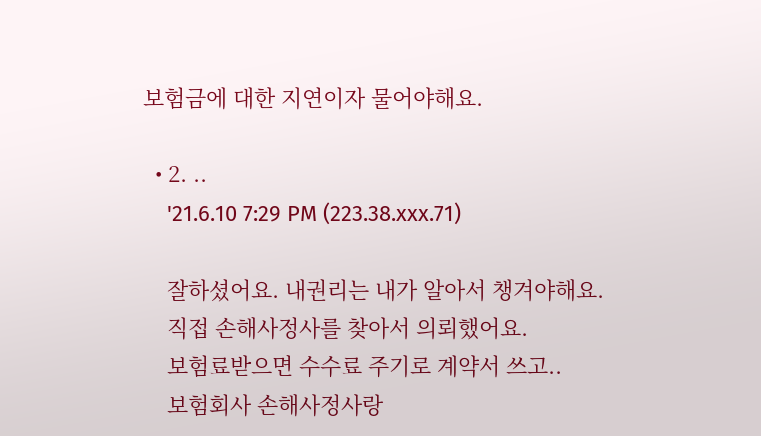보험금에 대한 지연이자 물어야해요.

  • 2. ..
    '21.6.10 7:29 PM (223.38.xxx.71)

    잘하셨어요. 내권리는 내가 알아서 챙겨야해요.
    직접 손해사정사를 찾아서 의뢰했어요.
    보험료받으면 수수료 주기로 계약서 쓰고..
    보험회사 손해사정사랑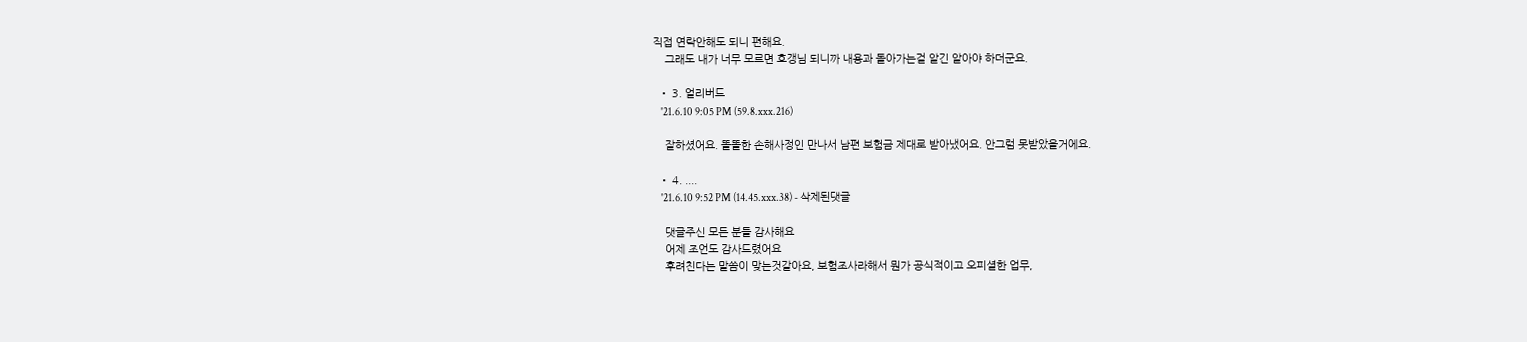직접 연락안해도 되니 편해요.
    그래도 내가 너무 모르면 호갱님 되니까 내용과 돌아가는걸 알긴 알아야 하더군요.

  • 3. 얼리버드
    '21.6.10 9:05 PM (59.8.xxx.216)

    잘하셨어요. 똘똘한 손해사정인 만나서 남편 보험금 제대로 받아냈어요. 안그럼 못받았을거에요.

  • 4. ....
    '21.6.10 9:52 PM (14.45.xxx.38) - 삭제된댓글

    댓글주신 모든 분들 감사해요
    어제 조언도 감사드렸어요
    후려친다는 말씀이 맞는것같아요, 보험조사라해서 뭔가 공식적이고 오피셜한 업무,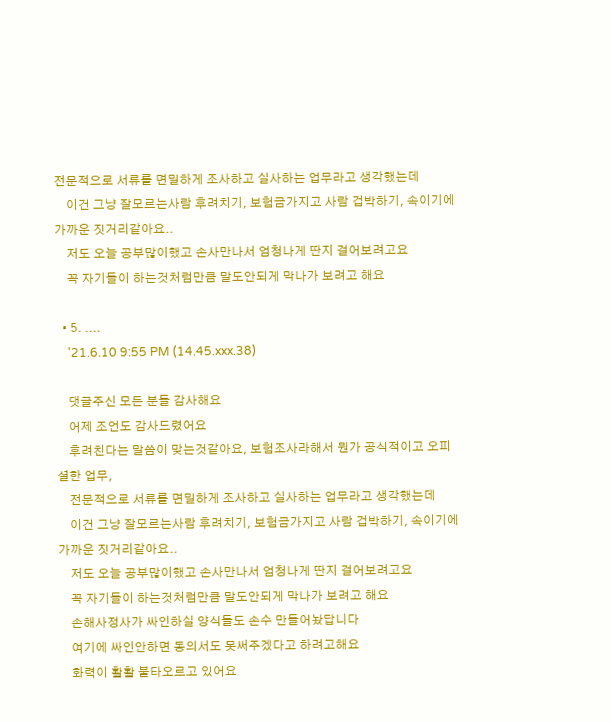전문적으로 서류를 면밀하게 조사하고 실사하는 업무라고 생각했는데
    이건 그냥 잘모르는사람 후려치기, 보험금가지고 사람 겁박하기, 속이기에 가까운 짓거리같아요..
    저도 오늘 공부많이했고 손사만나서 엄청나게 딴지 걸어보려고요
    꼭 자기들이 하는것처럼만큼 말도안되게 막나가 보려고 해요

  • 5. ....
    '21.6.10 9:55 PM (14.45.xxx.38)

    댓글주신 모든 분들 감사해요
    어제 조언도 감사드렸어요
    후려친다는 말씀이 맞는것같아요, 보험조사라해서 뭔가 공식적이고 오피셜한 업무,
    전문적으로 서류를 면밀하게 조사하고 실사하는 업무라고 생각했는데
    이건 그냥 잘모르는사람 후려치기, 보험금가지고 사람 겁박하기, 속이기에 가까운 짓거리같아요..
    저도 오늘 공부많이했고 손사만나서 엄청나게 딴지 걸어보려고요
    꼭 자기들이 하는것처럼만큼 말도안되게 막나가 보려고 해요
    손해사정사가 싸인하실 양식들도 손수 만들어놨답니다
    여기에 싸인안하면 동의서도 못써주겠다고 하려고해요
    화력이 활활 불타오르고 있어요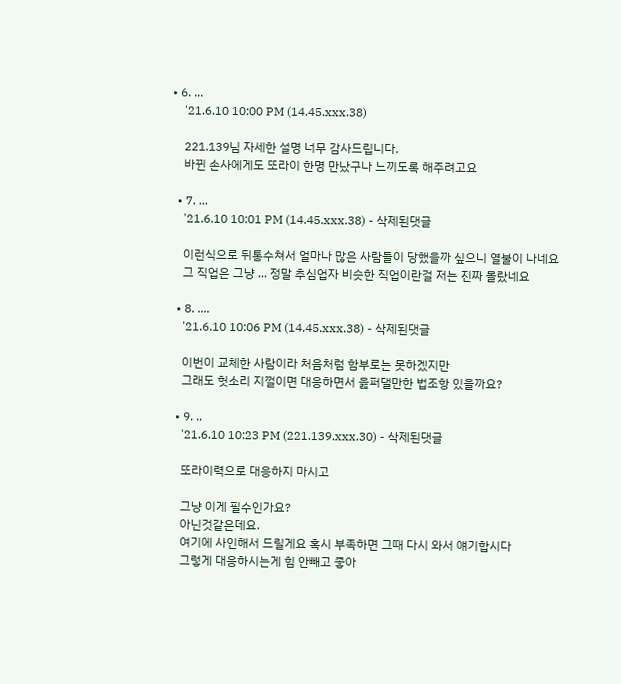• 6. ...
    '21.6.10 10:00 PM (14.45.xxx.38)

    221.139님 자세한 설명 너무 감사드립니다.
    바뀐 손사에게도 또라이 한명 만났구나 느끼도록 해주려고요

  • 7. ...
    '21.6.10 10:01 PM (14.45.xxx.38) - 삭제된댓글

    이런식으로 뒤통수쳐서 얼마나 많은 사람들이 당했을까 싶으니 열불이 나네요
    그 직업은 그냥 ... 정말 추심업자 비슷한 직업이란걸 저는 진짜 몰랐네요

  • 8. ....
    '21.6.10 10:06 PM (14.45.xxx.38) - 삭제된댓글

    이번이 교체한 사람이라 처음처럼 함부로는 못하겠지만
    그래도 헛소리 지껄이면 대응하면서 읊퍼댈만한 법조항 있을까요?

  • 9. ..
    '21.6.10 10:23 PM (221.139.xxx.30) - 삭제된댓글

    또라이력으로 대응하지 마시고

    그냥 이게 필수인가요?
    아닌것같은데요.
    여기에 사인해서 드릴게요 혹시 부족하면 그때 다시 와서 얘기합시다
    그렇게 대응하시는게 힘 안빼고 좋아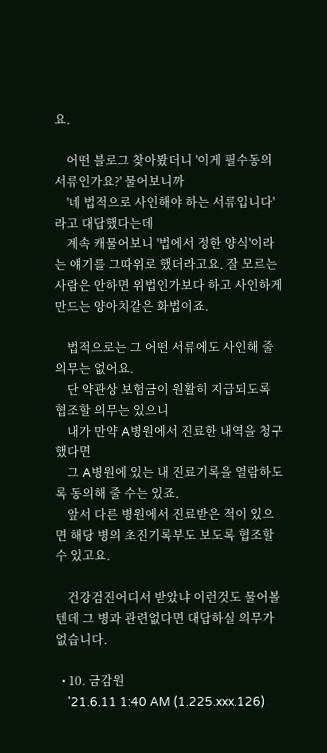요.

    어떤 블로그 찾아봤더니 '이게 필수동의서류인가요?' 물어보니까
    '네 법적으로 사인해야 하는 서류입니다'라고 대답했다는데
    계속 캐물어보니 '법에서 정한 양식'이라는 얘기를 그따위로 했더라고요. 잘 모르는 사람은 안하면 위법인가보다 하고 사인하게 만드는 양아치같은 화법이죠.

    법적으로는 그 어떤 서류에도 사인해 줄 의무는 없어요.
    단 약관상 보험금이 원활히 지급되도록 협조할 의무는 있으니
    내가 만약 A병원에서 진료한 내역을 청구했다면
    그 A병원에 있는 내 진료기록을 열람하도록 동의해 줄 수는 있죠.
    앞서 다른 병원에서 진료받은 적이 있으면 해당 병의 초진기록부도 보도록 협조할 수 있고요.

    건강검진어디서 받았냐 이런것도 물어볼텐데 그 병과 관련없다면 대답하실 의무가 없습니다.

  • 10. 금감원
    '21.6.11 1:40 AM (1.225.xxx.126)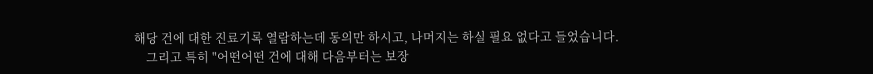해당 건에 대한 진료기록 열람하는데 동의만 하시고, 나머지는 하실 필요 없다고 들었습니다.
    그리고 특히 "어떤어떤 건에 대해 다음부터는 보장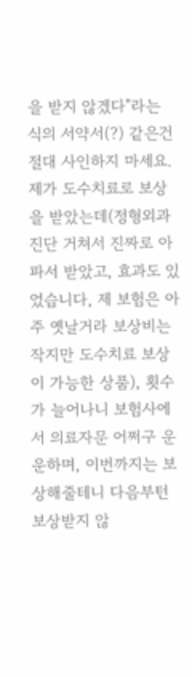을 받지 않겠다"라는 식의 서약서(?) 같은건 절대 사인하지 마세요. 제가 도수치료로 보상을 받았는데(정형외과 진단 거쳐서 진짜로 아파서 받았고, 효과도 있었습니다, 제 보험은 아주 옛날거라 보상비는 작지만 도수치료 보상이 가능한 상품), 횟수가 늘어나니 보험사에서 의료자문 어쩌구 운운하며, 이번까지는 보상해줄테니 다음부턴 보상받지 않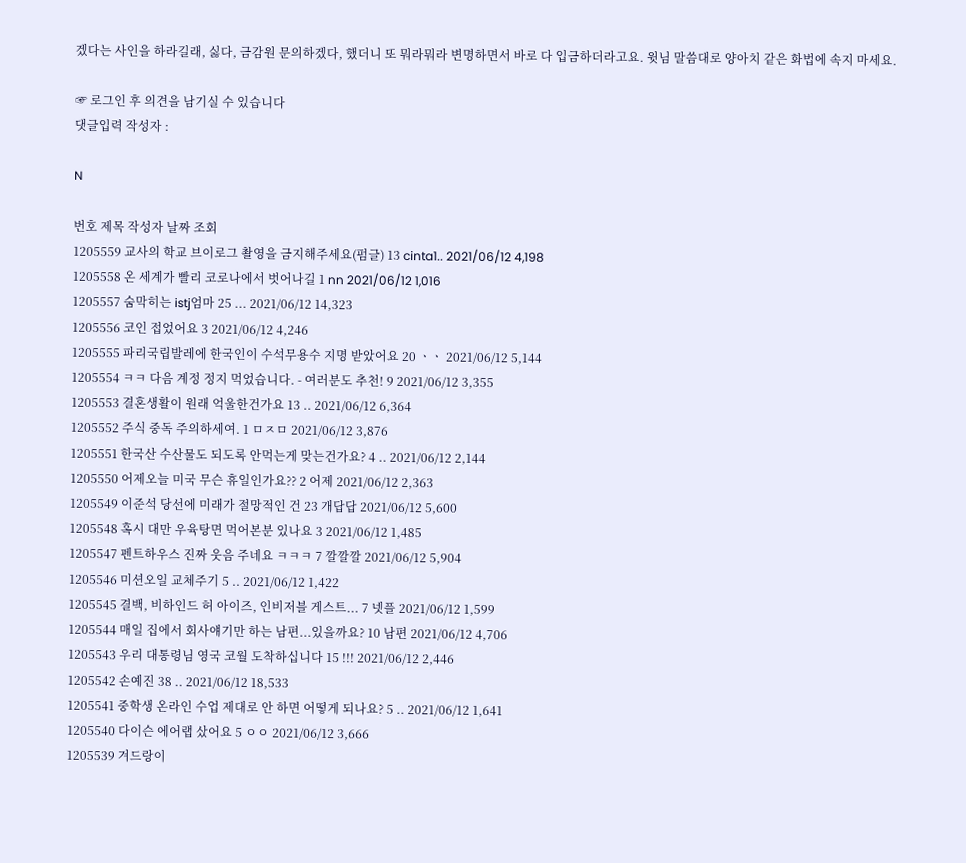겠다는 사인을 하라길래, 싫다, 금감원 문의하겠다, 했더니 또 뭐라뭐라 변명하면서 바로 다 입금하더라고요. 윗님 말씀대로 양아치 같은 화법에 속지 마세요.

☞ 로그인 후 의견을 남기실 수 있습니다
댓글입력 작성자 :

N

번호 제목 작성자 날짜 조회
1205559 교사의 학교 브이로그 촬영을 금지해주세요(펌글) 13 cinta1.. 2021/06/12 4,198
1205558 온 세계가 빨리 코로나에서 벗어나길 1 nn 2021/06/12 1,016
1205557 숨막히는 istj엄마 25 ... 2021/06/12 14,323
1205556 코인 접었어요 3 2021/06/12 4,246
1205555 파리국립발레에 한국인이 수석무용수 지명 받았어요 20 ㆍㆍ 2021/06/12 5,144
1205554 ㅋㅋ 다음 계정 정지 먹었습니다. - 여러분도 추천! 9 2021/06/12 3,355
1205553 결혼생활이 원래 억울한건가요 13 .. 2021/06/12 6,364
1205552 주식 중독 주의하세여. 1 ㅁㅈㅁ 2021/06/12 3,876
1205551 한국산 수산물도 되도록 안먹는게 맞는건가요? 4 .. 2021/06/12 2,144
1205550 어제오늘 미국 무슨 휴일인가요?? 2 어제 2021/06/12 2,363
1205549 이준석 당선에 미래가 절망적인 건 23 개답답 2021/06/12 5,600
1205548 혹시 대만 우육탕면 먹어본분 있나요 3 2021/06/12 1,485
1205547 펜트하우스 진짜 웃음 주네요 ㅋㅋㅋ 7 깔깔깔 2021/06/12 5,904
1205546 미션오일 교체주기 5 .. 2021/06/12 1,422
1205545 결백, 비하인드 허 아이즈, 인비저블 게스트... 7 넷플 2021/06/12 1,599
1205544 매일 집에서 회사얘기만 하는 남편...있을까요? 10 남편 2021/06/12 4,706
1205543 우리 대통령님 영국 코월 도착하십니다 15 !!! 2021/06/12 2,446
1205542 손예진 38 .. 2021/06/12 18,533
1205541 중학생 온라인 수업 제대로 안 하면 어떻게 되나요? 5 .. 2021/06/12 1,641
1205540 다이슨 에어랩 샀어요 5 ㅇㅇ 2021/06/12 3,666
1205539 겨드랑이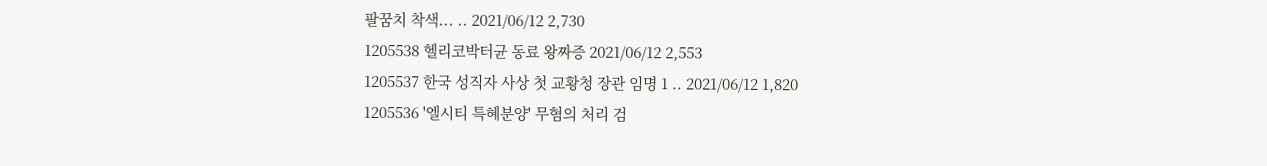팔꿈치 착색... .. 2021/06/12 2,730
1205538 헬리코박터균 동료 왕짜증 2021/06/12 2,553
1205537 한국 성직자 사상 첫 교황청 장관 임명 1 .. 2021/06/12 1,820
1205536 '엘시티 특혜분양' 무혐의 처리 검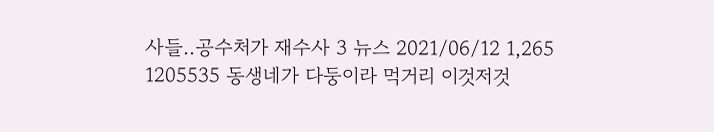사들..공수처가 재수사 3 뉴스 2021/06/12 1,265
1205535 동생네가 다둥이라 먹거리 이것저것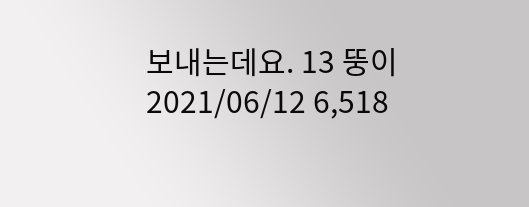보내는데요. 13 뚱이 2021/06/12 6,518